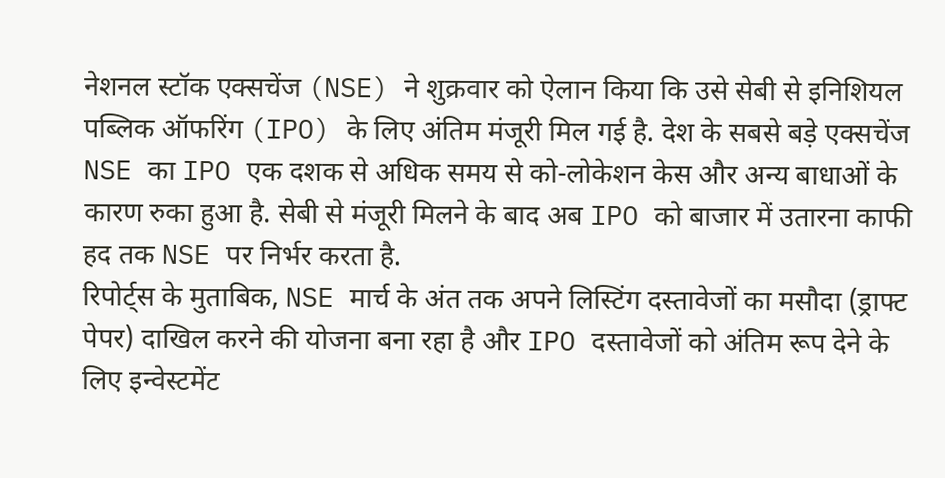नेशनल स्टॉक एक्सचेंज (NSE) ने शुक्रवार को ऐलान किया कि उसे सेबी से इनिशियल पब्लिक ऑफरिंग (IPO) के लिए अंतिम मंजूरी मिल गई है. देश के सबसे बड़े एक्सचेंज NSE का IPO एक दशक से अधिक समय से को-लोकेशन केस और अन्य बाधाओं के कारण रुका हुआ है. सेबी से मंजूरी मिलने के बाद अब IPO को बाजार में उतारना काफी हद तक NSE पर निर्भर करता है.
रिपोर्ट्स के मुताबिक, NSE मार्च के अंत तक अपने लिस्टिंग दस्तावेजों का मसौदा (ड्राफ्ट पेपर) दाखिल करने की योजना बना रहा है और IPO दस्तावेजों को अंतिम रूप देने के लिए इन्वेस्टमेंट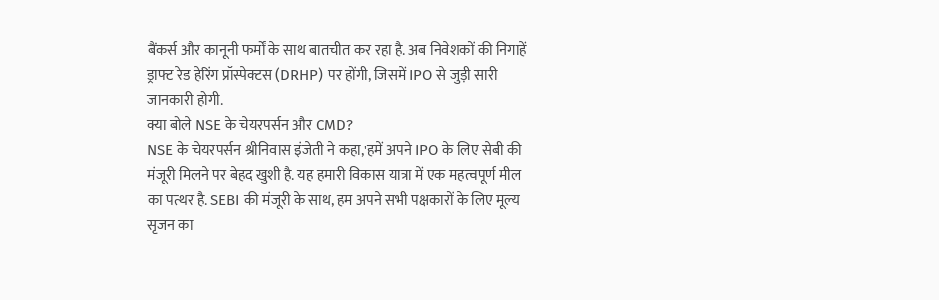बैंकर्स और कानूनी फर्मों के साथ बातचीत कर रहा है. अब निवेशकों की निगाहें ड्राफ्ट रेड हेरिंग प्रॉस्पेक्टस (DRHP) पर होंगी, जिसमें IPO से जुड़ी सारी जानकारी होगी.
क्या बोले NSE के चेयरपर्सन और CMD?
NSE के चेयरपर्सन श्रीनिवास इंजेती ने कहा,'हमें अपने IPO के लिए सेबी की मंजूरी मिलने पर बेहद खुशी है. यह हमारी विकास यात्रा में एक महत्वपूर्ण मील का पत्थर है. SEBI की मंजूरी के साथ, हम अपने सभी पक्षकारों के लिए मूल्य सृजन का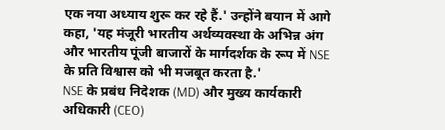एक नया अध्याय शुरू कर रहे हैं.' उन्होंने बयान में आगे कहा, 'यह मंजूरी भारतीय अर्थव्यवस्था के अभिन्न अंग और भारतीय पूंजी बाजारों के मार्गदर्शक के रूप में NSE के प्रति विश्वास को भी मजबूत करता है.'
NSE के प्रबंध निदेशक (MD) और मुख्य कार्यकारी अधिकारी (CEO)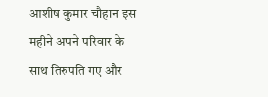आशीष कुमार चौहान इस महीने अपने परिवार के साथ तिरुपति गए और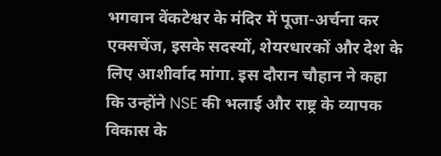भगवान वेंकटेश्वर के मंदिर में पूजा-अर्चना कर एक्सचेंज, इसके सदस्यों, शेयरधारकों और देश के लिए आशीर्वाद मांगा. इस दौरान चौहान ने कहा कि उन्होंने NSE की भलाई और राष्ट्र के व्यापक विकास के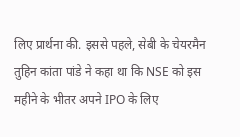लिए प्रार्थना की. इससे पहले, सेबी के चेयरमैन तुहिन कांता पांडे ने कहा था कि NSE को इस महीने के भीतर अपने IPO के लिए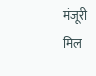मंजूरी मिल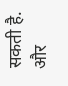सकती है. और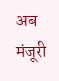अब मंजूरी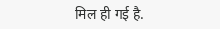मिल ही गई है.